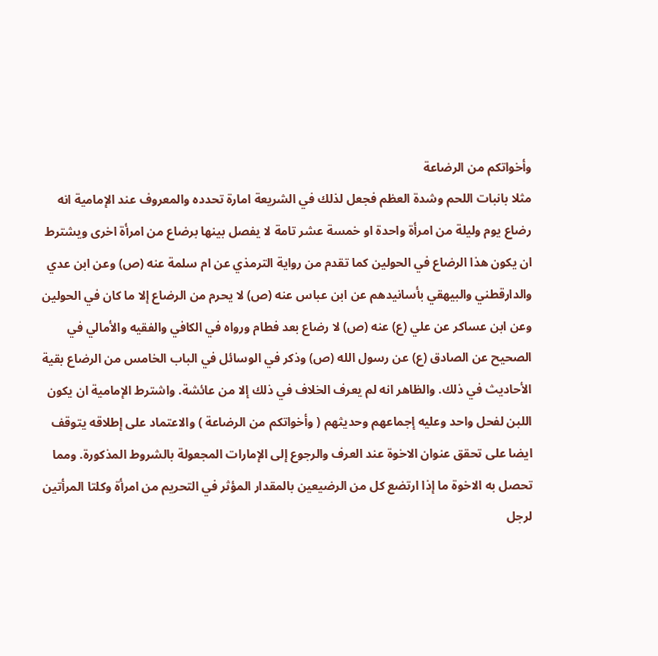وأخواتكم من الرضاعة
مثلا بانبات اللحم وشدة العظم فجعل لذلك في الشريعة امارة تحدده والمعروف عند الإمامية انه رضاع يوم وليلة من امرأة واحدة او خمسة عشر تامة لا يفصل بينها برضاع من امرأة اخرى ويشترط ان يكون هذا الرضاع في الحولين كما تقدم من رواية الترمذي عن ام سلمة عنه (ص) وعن ابن عدي والدارقطني والبيهقي بأسانيدهم عن ابن عباس عنه (ص) لا يحرم من الرضاع إلا ما كان في الحولين وعن ابن عساكر عن علي (ع) عنه (ص) لا رضاع بعد فطام ورواه في الكافي والفقيه والأمالي في الصحيح عن الصادق (ع) عن رسول الله (ص) وذكر في الوسائل في الباب الخامس من الرضاع بقية الأحاديث في ذلك. والظاهر انه لم يعرف الخلاف في ذلك إلا من عائشة. واشترط الإمامية ان يكون اللبن لفحل واحد وعليه إجماعهم وحديثهم ( وأخواتكم من الرضاعة ) والاعتماد على إطلاقه يتوقف ايضا على تحقق عنوان الاخوة عند العرف والرجوع إلى الإمارات المجعولة بالشروط المذكورة. ومما تحصل به الاخوة ما إذا ارتضع كل من الرضيعين بالمقدار المؤثر في التحريم من امرأة وكلتا المرأتين لرجل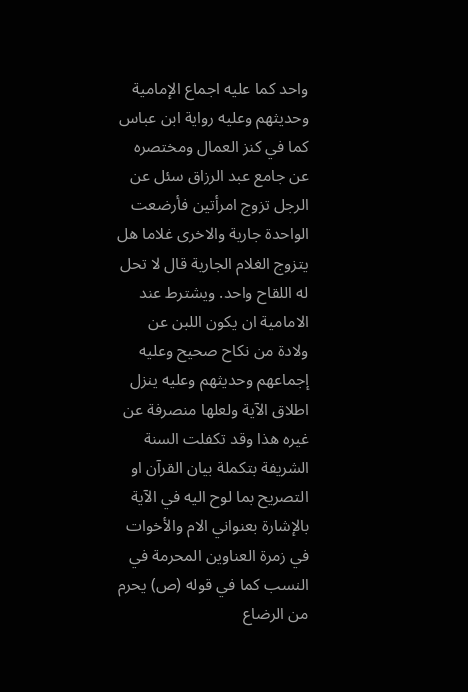واحد كما عليه اجماع الإمامية وحديثهم وعليه رواية ابن عباس كما في كنز العمال ومختصره عن جامع عبد الرزاق سئل عن الرجل تزوج امرأتين فأرضعت الواحدة جارية والاخرى غلاما هل يتزوج الغلام الجارية قال لا تحل له اللقاح واحد. ويشترط عند الامامية ان يكون اللبن عن ولادة من نكاح صحيح وعليه إجماعهم وحديثهم وعليه ينزل اطلاق الآية ولعلها منصرفة عن غيره هذا وقد تكفلت السنة الشريفة بتكملة بيان القرآن او التصريح بما لوح اليه في الآية بالإشارة بعنواني الام والأخوات في زمرة العناوين المحرمة في النسب كما في قوله (ص) يحرم من الرضاع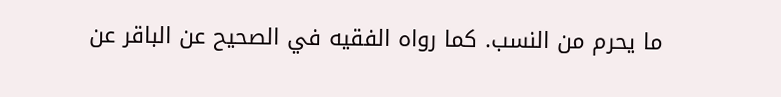ما يحرم من النسب. كما رواه الفقيه في الصحيح عن الباقر عن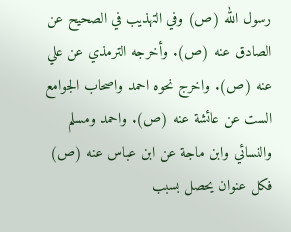رسول الله (ص) وفي التهذيب في الصحيح عن الصادق عنه (ص). وأخرجه الترمذي عن علي عنه (ص). واخرج نحوه احمد واصحاب الجوامع الست عن عائشة عنه (ص). واحمد ومسلم والنسائي وابن ماجة عن ابن عباس عنه (ص) فكل عنوان يحصل بسبب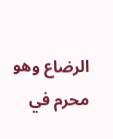الرضاع وهو محرم في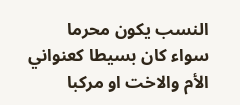النسب يكون محرما سواء كان بسيطا كعنواني الأم والاخت او مركبا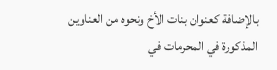بالإضافة كعنوان بنات الأخ ونحوه من العناوين المذكورة في المحرمات في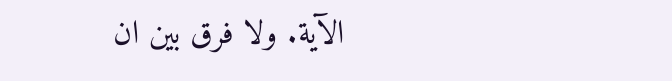الآية. ولا فرق بين ان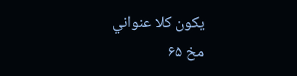يكون كلا عنواني
مخ ۶۵